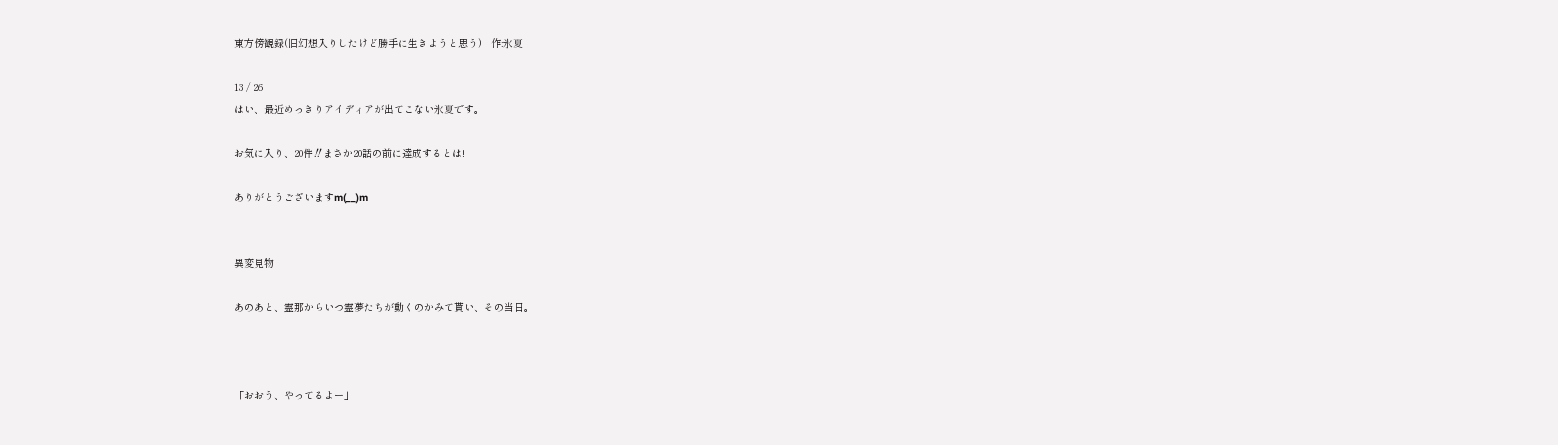東方傍観録(旧幻想入りしたけど勝手に生きようと思う)   作:氷夏

13 / 26
はい、最近めっきりアイディアが出てこない氷夏です。

お気に入り、20件‼まさか20話の前に達成するとは!

ありがとうございますm(__)m


異変見物

あのあと、霊那からいつ霊夢たちが動くのかみて貰い、その当日。



「おおう、やってるよー」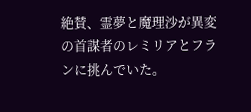絶賛、霊夢と魔理沙が異変の首謀者のレミリアとフランに挑んでいた。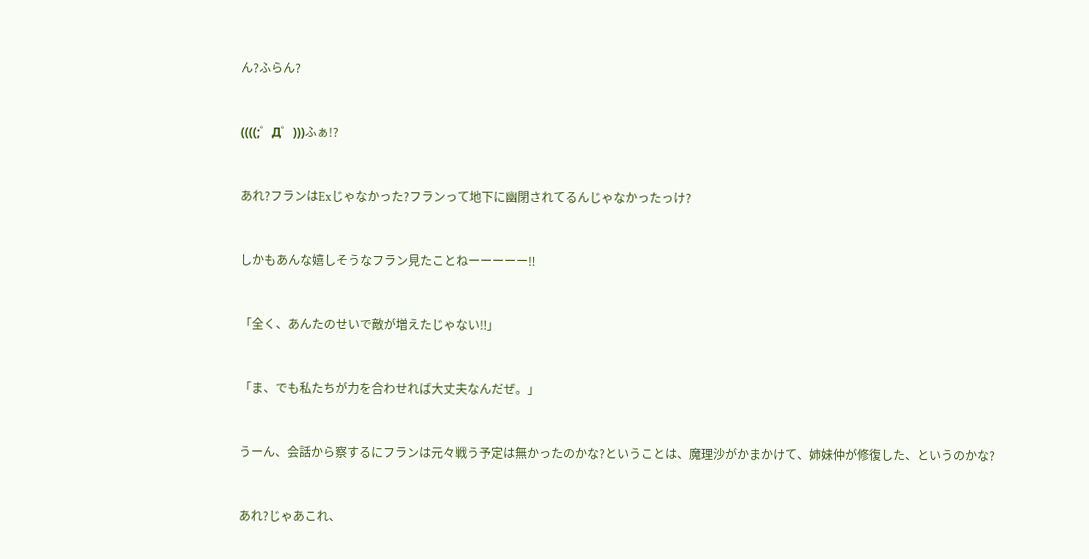ん?ふらん?



((((;゜Д゜)))ふぁ!?



あれ?フランはExじゃなかった?フランって地下に幽閉されてるんじゃなかったっけ?



しかもあんな嬉しそうなフラン見たことねーーーーー‼



「全く、あんたのせいで敵が増えたじゃない‼」



「ま、でも私たちが力を合わせれば大丈夫なんだぜ。」



うーん、会話から察するにフランは元々戦う予定は無かったのかな?ということは、魔理沙がかまかけて、姉妹仲が修復した、というのかな?



あれ?じゃあこれ、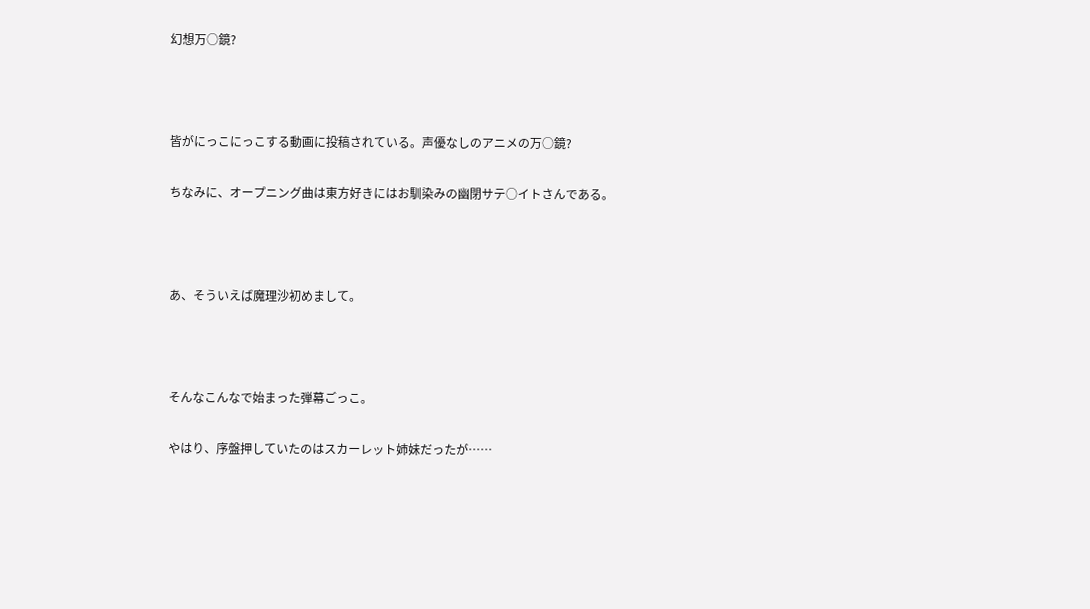幻想万○鏡?



皆がにっこにっこする動画に投稿されている。声優なしのアニメの万○鏡?

ちなみに、オープニング曲は東方好きにはお馴染みの幽閉サテ○イトさんである。



あ、そういえば魔理沙初めまして。



そんなこんなで始まった弾幕ごっこ。

やはり、序盤押していたのはスカーレット姉妹だったが……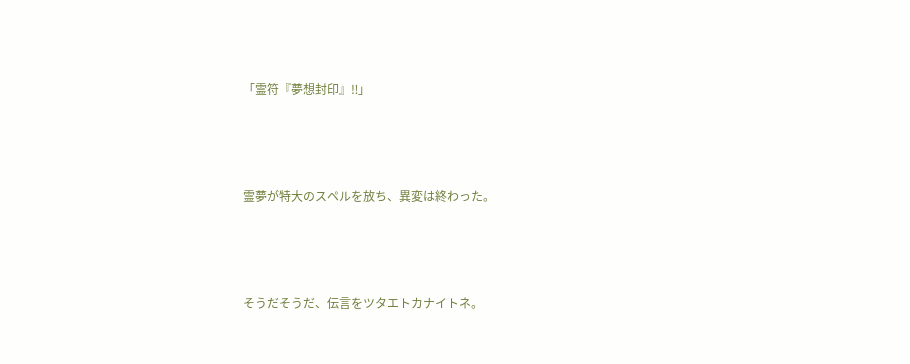「霊符『夢想封印』‼」



霊夢が特大のスペルを放ち、異変は終わった。



そうだそうだ、伝言をツタエトカナイトネ。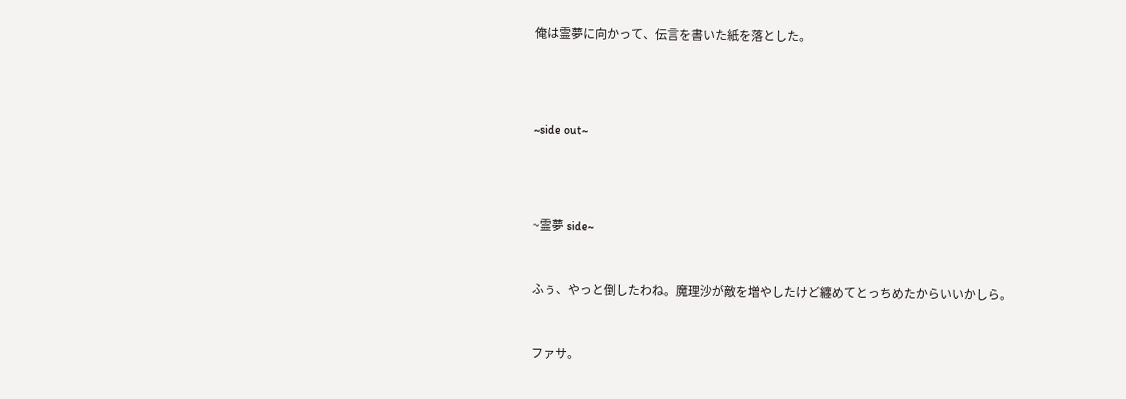俺は霊夢に向かって、伝言を書いた紙を落とした。





~side out~





~霊夢 side~



ふぅ、やっと倒したわね。魔理沙が敵を増やしたけど纏めてとっちめたからいいかしら。



ファサ。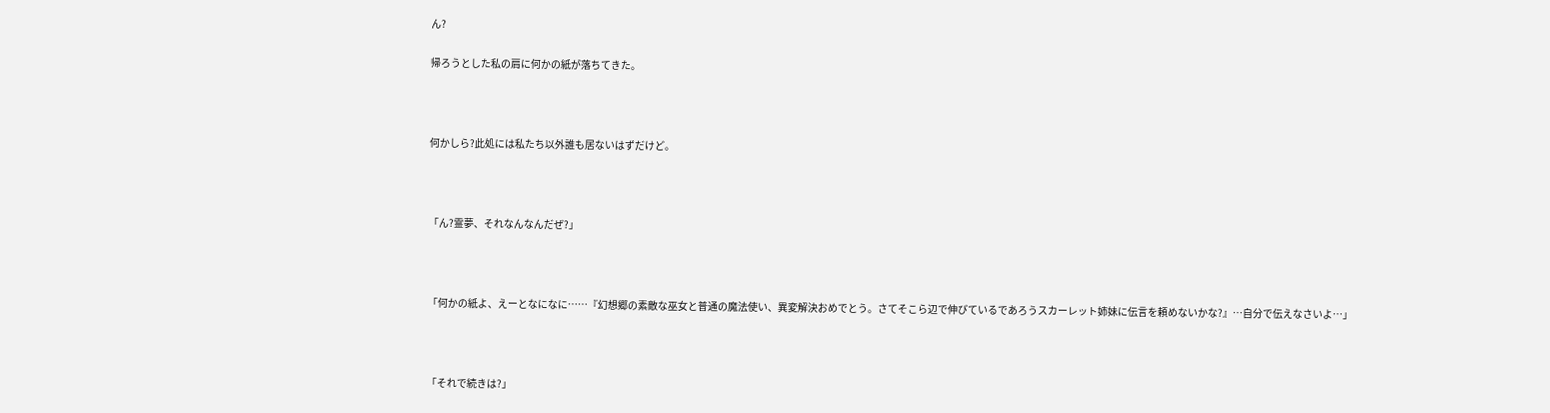ん?

帰ろうとした私の肩に何かの紙が落ちてきた。



何かしら?此処には私たち以外誰も居ないはずだけど。



「ん?霊夢、それなんなんだぜ?」



「何かの紙よ、えーとなになに……『幻想郷の素敵な巫女と普通の魔法使い、異変解決おめでとう。さてそこら辺で伸びているであろうスカーレット姉妹に伝言を頼めないかな?』…自分で伝えなさいよ…」



「それで続きは?」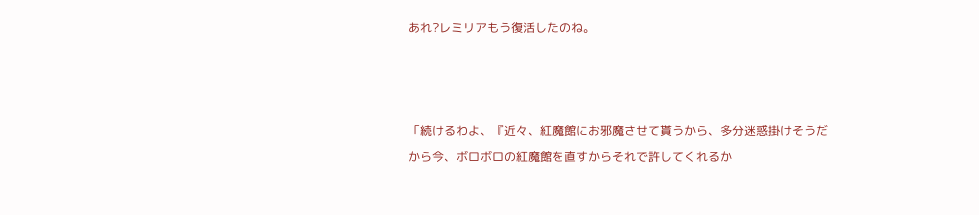あれ?レミリアもう復活したのね。



「続けるわよ、『近々、紅魔館にお邪魔させて貰うから、多分迷惑掛けそうだから今、ボロボロの紅魔館を直すからそれで許してくれるか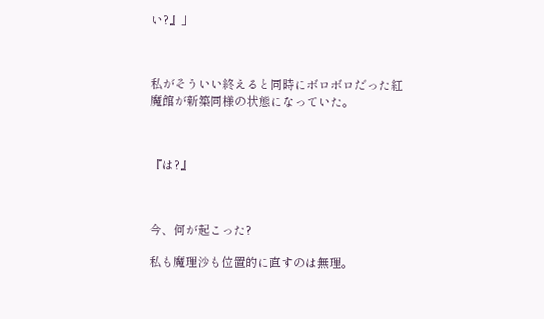い?』」



私がそういい終えると同時にボロボロだった紅魔館が新築同様の状態になっていた。



『は?』



今、何が起こった?

私も魔理沙も位置的に直すのは無理。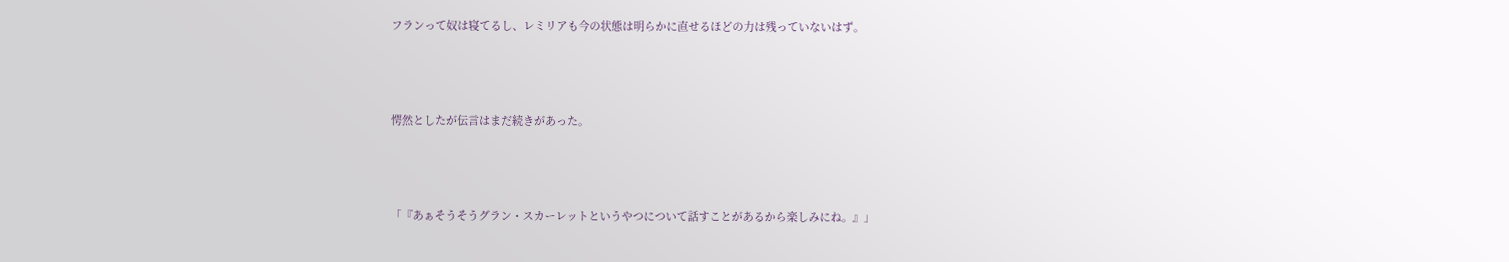フランって奴は寝てるし、レミリアも今の状態は明らかに直せるほどの力は残っていないはず。



愕然としたが伝言はまだ続きがあった。



「『あぁそうそうグラン・スカーレットというやつについて話すことがあるから楽しみにね。』」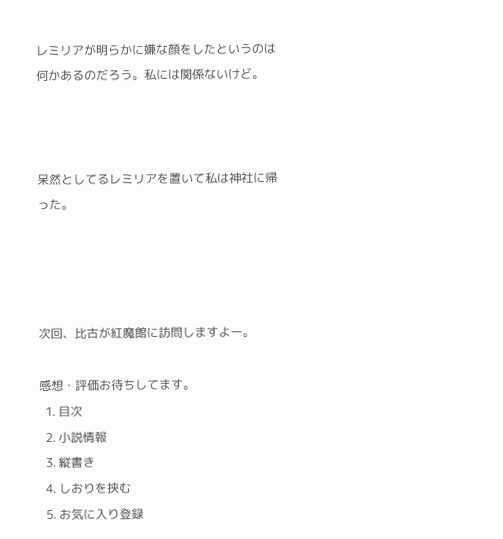レミリアが明らかに嫌な顔をしたというのは何かあるのだろう。私には関係ないけど。



呆然としてるレミリアを置いて私は神社に帰った。




次回、比古が紅魔館に訪問しますよー。

感想・評価お待ちしてます。
  1. 目次
  2. 小説情報
  3. 縦書き
  4. しおりを挟む
  5. お気に入り登録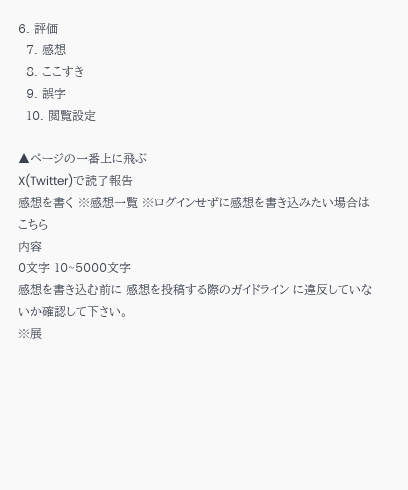6. 評価
  7. 感想
  8. ここすき
  9. 誤字
  10. 閲覧設定

▲ページの一番上に飛ぶ
X(Twitter)で読了報告
感想を書く ※感想一覧 ※ログインせずに感想を書き込みたい場合はこちら
内容
0文字 10~5000文字
感想を書き込む前に 感想を投稿する際のガイドライン に違反していないか確認して下さい。
※展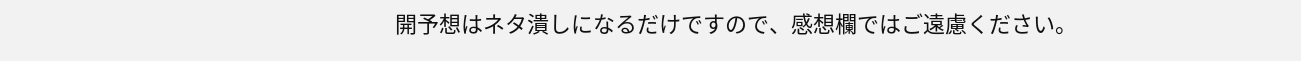開予想はネタ潰しになるだけですので、感想欄ではご遠慮ください。